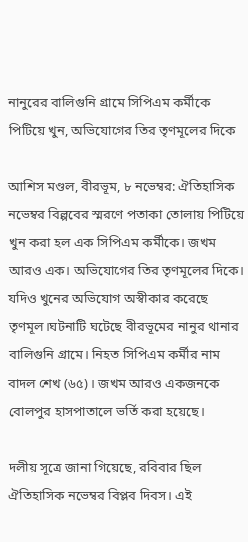নানুরের বালিগুনি গ্রামে সিপিএম কর্মীকে পিটিয়ে খুন, অভিযোগের তির তৃণমূলের দিকে

আশিস মণ্ডল, বীরভূম, ৮ নভেম্বর: ঐতিহাসিক নভেম্বর বিল্পবের স্মরণে পতাকা তোলায় পিটিয়ে খুন করা হল এক সিপিএম কর্মীকে। জখম আরও এক। অভিযোগের তির তৃণমূলের দিকে। যদিও খুনের অভিযোগ অস্বীকার করেছে তৃণমূল।ঘটনাটি ঘটেছে বীরভূমের নানুর থানার বালিগুনি গ্রামে। নিহত সিপিএম কর্মীর নাম বাদল শেখ (৬৫)। জখম আরও একজনকে বোলপুর হাসপাতালে ভর্তি করা হয়েছে।

দলীয় সূত্রে জানা গিয়েছে, রবিবার ছিল ঐতিহাসিক নভেম্বর বিপ্লব দিবস। এই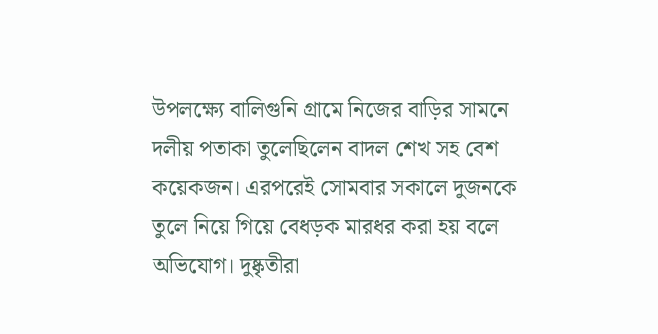উপলক্ষ্যে বালিগুনি গ্রামে নিজের বাড়ির সামনে দলীয় পতাকা তুলেছিলেন বাদল শেখ সহ বেশ কয়েকজন। এরপরেই সোমবার সকালে দুজনকে তুলে নিয়ে গিয়ে বেধড়ক মারধর করা হয় বলে অভিযোগ। দুষ্কৃতীরা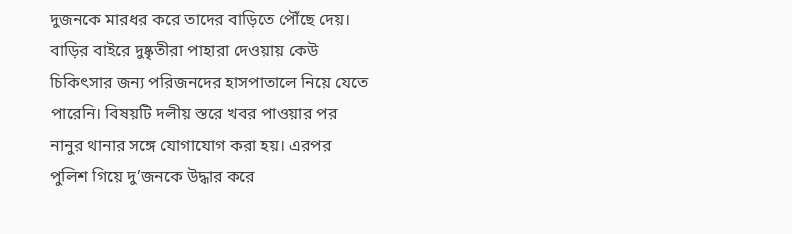দুজনকে মারধর করে তাদের বাড়িতে পৌঁছে দেয়। বাড়ির বাইরে দুষ্কৃতীরা পাহারা দেওয়ায় কেউ চিকিৎসার জন্য পরিজনদের হাসপাতালে নিয়ে যেতে পারেনি। বিষয়টি দলীয় স্তরে খবর পাওয়ার পর নানুর থানার সঙ্গে যোগাযোগ করা হয়। এরপর পুলিশ গিয়ে দু’জনকে উদ্ধার করে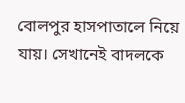বোলপুর হাসপাতালে নিয়ে যায়। সেখানেই বাদলকে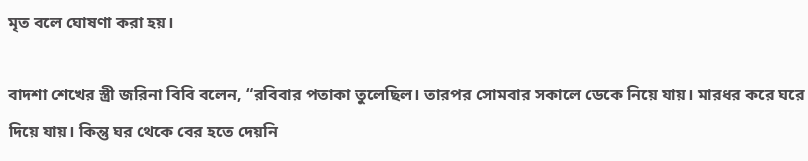মৃত বলে ঘোষণা করা হয়।

বাদশা শেখের স্ত্রী জরিনা বিবি বলেন, “রবিবার পতাকা তুলেছিল। তারপর সোমবার সকালে ডেকে নিয়ে যায়। মারধর করে ঘরে দিয়ে যায়। কিন্তু ঘর থেকে বের হতে দেয়নি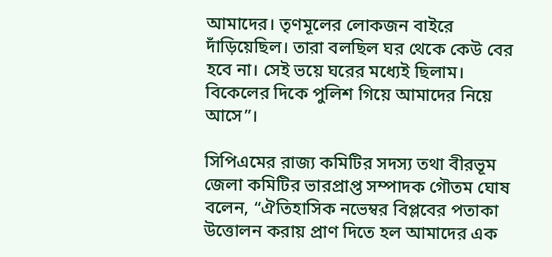আমাদের। তৃণমূলের লোকজন বাইরে দাঁড়িয়েছিল। তারা বলছিল ঘর থেকে কেউ বের হবে না। সেই ভয়ে ঘরের মধ্যেই ছিলাম। বিকেলের দিকে পুলিশ গিয়ে আমাদের নিয়ে আসে”।

সিপিএমের রাজ্য কমিটির সদস্য তথা বীরভূম জেলা কমিটির ভারপ্রাপ্ত সম্পাদক গৌতম ঘোষ বলেন, “ঐতিহাসিক নভেম্বর বিপ্লবের পতাকা উত্তোলন করায় প্রাণ দিতে হল আমাদের এক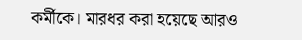কর্মীকে। মারধর করা হয়েছে আরও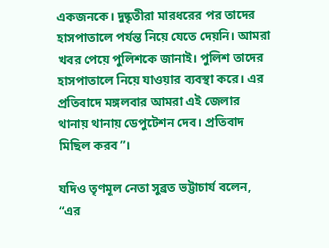একজনকে। দুষ্কৃতীরা মারধরের পর তাদের হাসপাতালে পর্যন্ত নিয়ে যেতে দেয়নি। আমরা খবর পেয়ে পুলিশকে জানাই। পুলিশ তাদের হাসপাতালে নিয়ে যাওয়ার ব্যবস্থা করে। এর প্রতিবাদে মঙ্গলবার আমরা এই জেলার থানায় থানায় ডেপুটেশন দেব। প্রতিবাদ মিছিল করব”।

যদিও তৃণমূল নেতা সুব্রত ভট্টাচার্য বলেন, “এর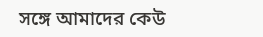সঙ্গে আমাদের কেউ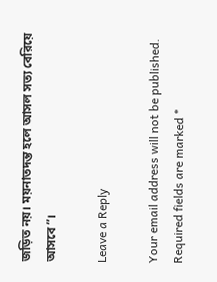জড়িত নয়। ময়নাতদন্ত হলে আসল সত্য বেরিয়ে আসবে”।

Leave a Reply

Your email address will not be published. Required fields are marked *